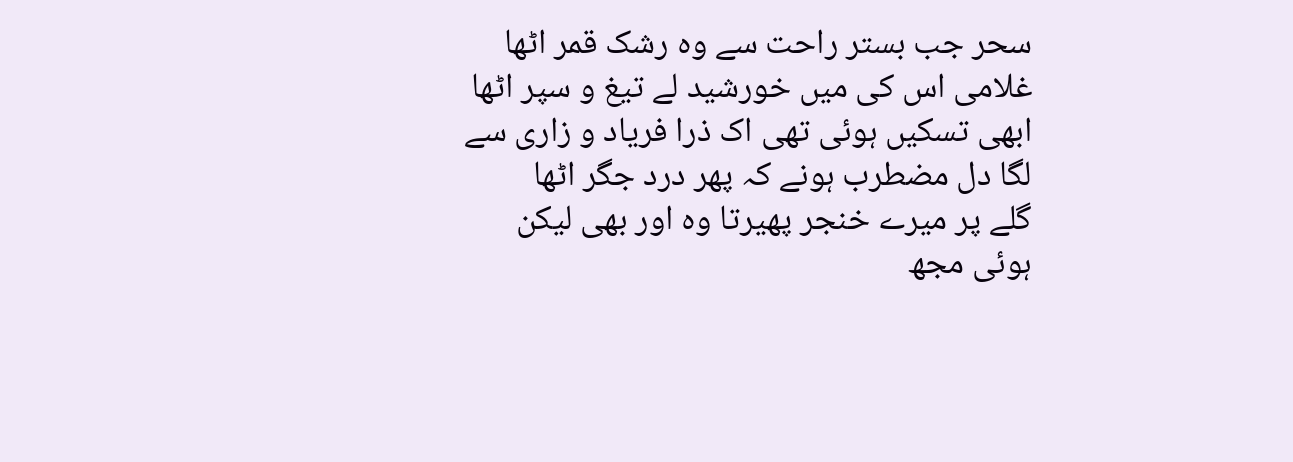سحر جب بستر راحت سے وہ رشک قمر اٹھا
غلامی اس کی میں خورشید لے تیغ و سپر اٹھا
ابھی تسکیں ہوئی تھی اک ذرا فریاد و زاری سے
لگا دل مضطرب ہونے کہ پھر درد جگر اٹھا
گلے پر میرے خنجر پھیرتا وہ اور بھی لیکن
ہوئی مجھ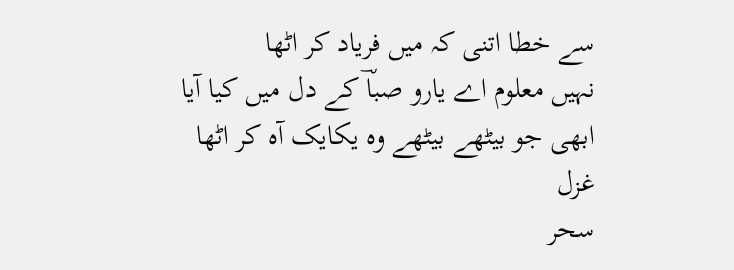سے خطا اتنی کہ میں فریاد کر اٹھا
نہیں معلوم اے یارو صباؔ کے دل میں کیا آیا
ابھی جو بیٹھے بیٹھے وہ یکایک آہ کر اٹھا
غزل
سحر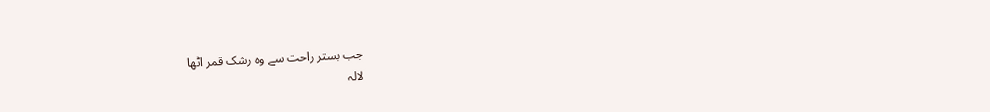جب بستر راحت سے وہ رشک قمر اٹھا
لالہ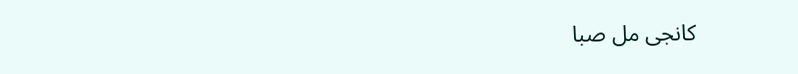کانجی مل صبا